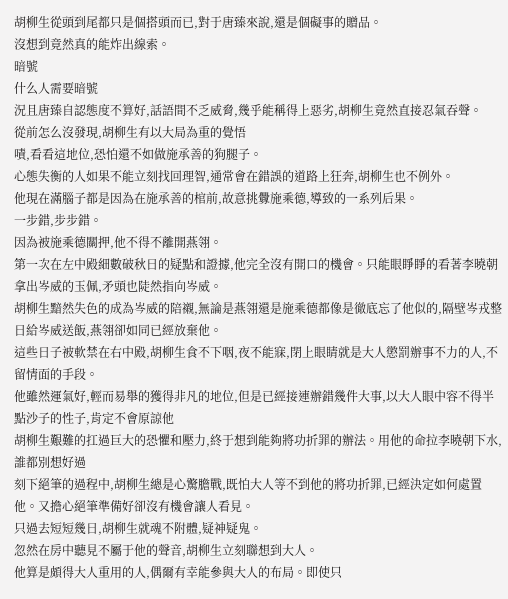胡柳生從頭到尾都只是個搭頭而已,對于唐臻來說,還是個礙事的贈品。
沒想到竟然真的能炸出線索。
暗號
什么人需要暗號
況且唐臻自認態度不算好,話語間不乏威脅,幾乎能稱得上惡劣,胡柳生竟然直接忍氣吞聲。
從前怎么沒發現,胡柳生有以大局為重的覺悟
嘖,看看這地位,恐怕還不如做施承善的狗腿子。
心態失衡的人如果不能立刻找回理智,通常會在錯誤的道路上狂奔,胡柳生也不例外。
他現在滿腦子都是因為在施承善的棺前,故意挑釁施乘德,導致的一系列后果。
一步錯,步步錯。
因為被施乘德關押,他不得不離開燕翎。
第一次在左中殿細數破秋日的疑點和證據,他完全沒有開口的機會。只能眼睜睜的看著李曉朝拿出岑威的玉佩,矛頭也陡然指向岑威。
胡柳生黯然失色的成為岑威的陪襯,無論是燕翎還是施乘德都像是徹底忘了他似的,隔壁岑戎整日給岑威送飯,燕翎卻如同已經放棄他。
這些日子被軟禁在右中殿,胡柳生食不下咽,夜不能寐,閉上眼睛就是大人懲罰辦事不力的人,不留情面的手段。
他雖然運氣好,輕而易舉的獲得非凡的地位,但是已經接連辦錯幾件大事,以大人眼中容不得半點沙子的性子,肯定不會原諒他
胡柳生艱難的扛過巨大的恐懼和壓力,終于想到能夠將功折罪的辦法。用他的命拉李曉朝下水,誰都別想好過
刻下絕筆的過程中,胡柳生總是心驚膽戰,既怕大人等不到他的將功折罪,已經決定如何處置他。又擔心絕筆準備好卻沒有機會讓人看見。
只過去短短幾日,胡柳生就魂不附體,疑神疑鬼。
忽然在房中聽見不屬于他的聲音,胡柳生立刻聯想到大人。
他算是頗得大人重用的人,偶爾有幸能參與大人的布局。即使只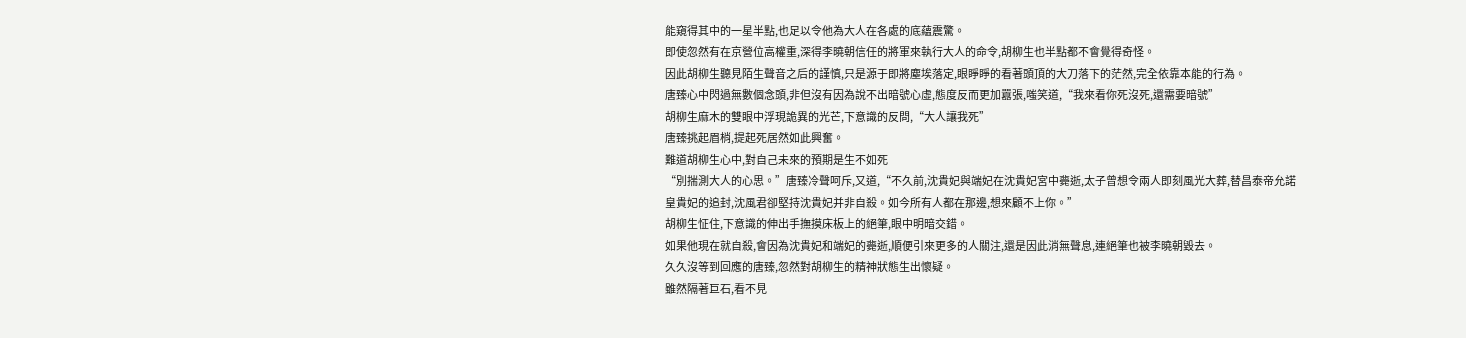能窺得其中的一星半點,也足以令他為大人在各處的底蘊震驚。
即使忽然有在京營位高權重,深得李曉朝信任的將軍來執行大人的命令,胡柳生也半點都不會覺得奇怪。
因此胡柳生聽見陌生聲音之后的謹慎,只是源于即將塵埃落定,眼睜睜的看著頭頂的大刀落下的茫然,完全依靠本能的行為。
唐臻心中閃過無數個念頭,非但沒有因為說不出暗號心虛,態度反而更加囂張,嗤笑道,“我來看你死沒死,還需要暗號”
胡柳生麻木的雙眼中浮現詭異的光芒,下意識的反問,“大人讓我死”
唐臻挑起眉梢,提起死居然如此興奮。
難道胡柳生心中,對自己未來的預期是生不如死
“別揣測大人的心思。”唐臻冷聲呵斥,又道,“不久前,沈貴妃與端妃在沈貴妃宮中薨逝,太子曾想令兩人即刻風光大葬,替昌泰帝允諾皇貴妃的追封,沈風君卻堅持沈貴妃并非自殺。如今所有人都在那邊,想來顧不上你。”
胡柳生怔住,下意識的伸出手撫摸床板上的絕筆,眼中明暗交錯。
如果他現在就自殺,會因為沈貴妃和端妃的薨逝,順便引來更多的人關注,還是因此消無聲息,連絕筆也被李曉朝毀去。
久久沒等到回應的唐臻,忽然對胡柳生的精神狀態生出懷疑。
雖然隔著巨石,看不見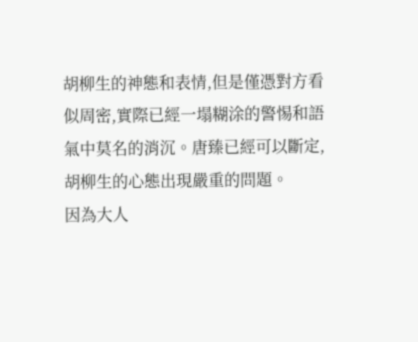胡柳生的神態和表情,但是僅憑對方看似周密,實際已經一塌糊涂的警惕和語氣中莫名的消沉。唐臻已經可以斷定,胡柳生的心態出現嚴重的問題。
因為大人